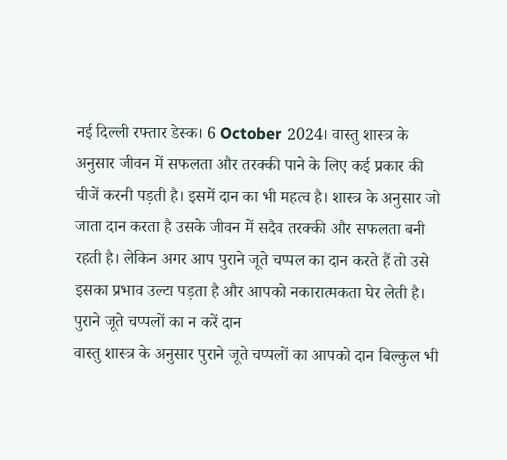नई दिल्ली रफ्तार डेस्क। 6 October 2024। वास्तु शास्त्र के अनुसार जीवन में सफलता और तरक्की पाने के लिए कई प्रकार की चीजें करनी पड़ती है। इसमें दान का भी महत्व है। शास्त्र के अनुसार जो जाता दान करता है उसके जीवन में सदैव तरक्की और सफलता बनी रहती है। लेकिन अगर आप पुराने जूते चप्पल का दान करते हैं तो उसे इसका प्रभाव उल्टा पड़ता है और आपको नकारात्मकता घेर लेती है।
पुराने जूते चप्पलों का न करें दान
वास्तु शास्त्र के अनुसार पुराने जूते चप्पलों का आपको दान बिल्कुल भी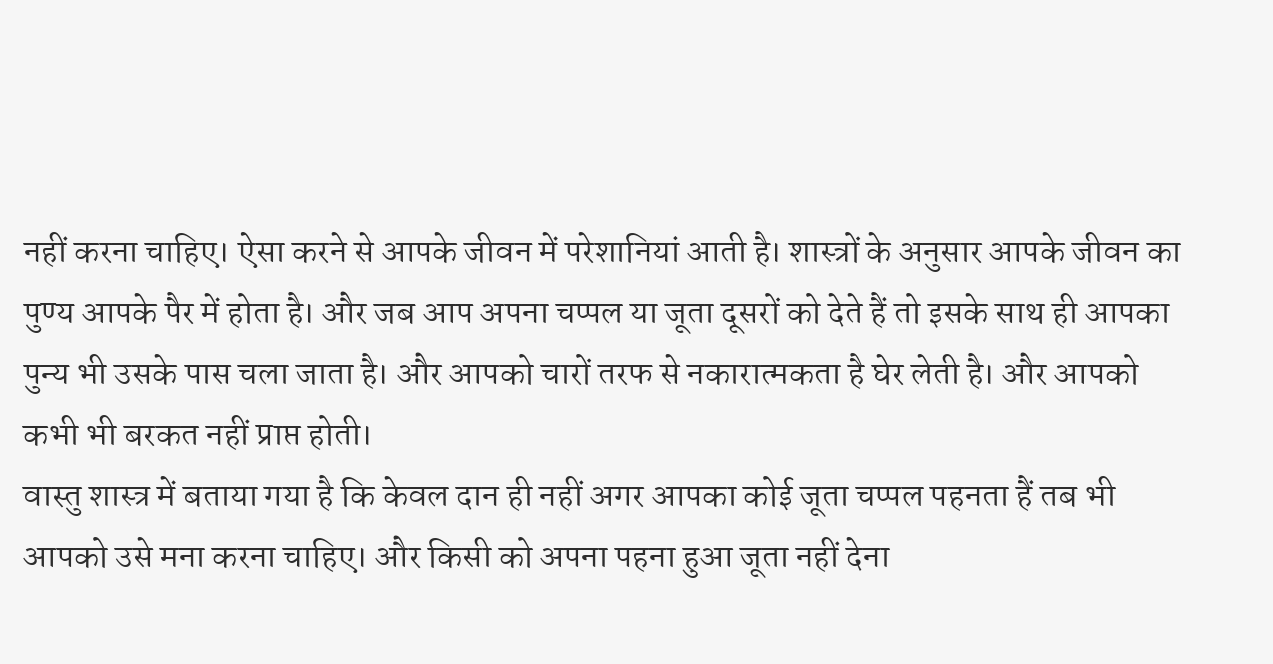नहीं करना चाहिए। ऐसा करने से आपके जीवन में परेशानियां आती है। शास्त्रों के अनुसार आपके जीवन का पुण्य आपके पैर में होता है। और जब आप अपना चप्पल या जूता दूसरों को देते हैं तो इसके साथ ही आपका पुन्य भी उसके पास चला जाता है। और आपको चारों तरफ से नकारात्मकता है घेर लेती है। और आपको कभी भी बरकत नहीं प्राप्त होती।
वास्तु शास्त्र में बताया गया है कि केवल दान ही नहीं अगर आपका कोई जूता चप्पल पहनता हैं तब भी आपको उसे मना करना चाहिए। और किसी को अपना पहना हुआ जूता नहीं देना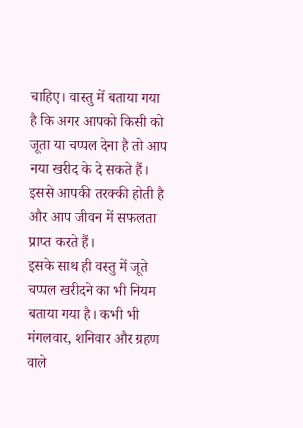चाहिए। वास्तु में बताया गया है कि अगर आपको किसी को जूता या चप्पल देना है तो आप नया खरीद के दे सकते हैं। इससे आपकी तरक्की होती है और आप जीवन में सफलता प्राप्त करते हैं।
इसके साथ ही वस्तु में जूते चप्पल खरीदने का भी नियम बताया गया है। कभी भी मंगलवार, शनिवार और ग्रहण वाले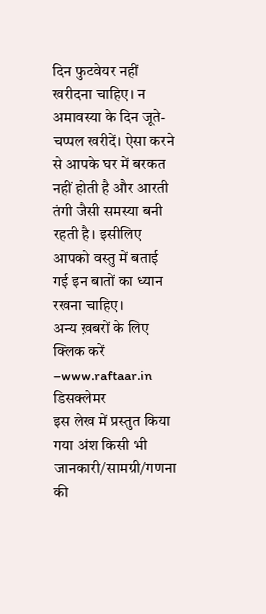दिन फुटवेयर नहीं खरीदना चाहिए। न अमावस्या के दिन जूते-चप्पल खरीदें। ऐसा करने से आपके घर में बरकत नहीं होती है और आरती तंगी जैसी समस्या बनी रहती है। इसीलिए आपको वस्तु में बताई गई इन बातों का ध्यान रखना चाहिए।
अन्य ख़बरों के लिए क्लिक करें –www.raftaar.in
डिसक्लेमर
इस लेख में प्रस्तुत किया गया अंश किसी भी जानकारी/सामग्री/गणना की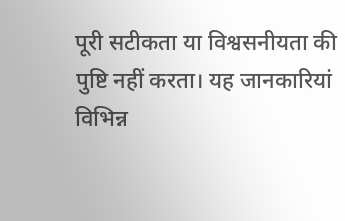पूरी सटीकता या विश्वसनीयता की पुष्टि नहीं करता। यह जानकारियां विभिन्न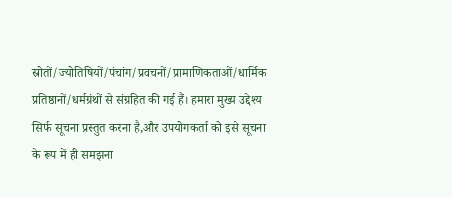स्रोतों/ज्योतिषियों/पंचांग/प्रवचनों/प्रामाणिकताओं/धार्मिक प्रतिष्ठानों/धर्मग्रंथों से संग्रहित की गई हैं। हमारा मुख्य उद्देश्य सिर्फ सूचना प्रस्तुत करना है,और उपयोगकर्ता को इसे सूचना के रूप में ही समझना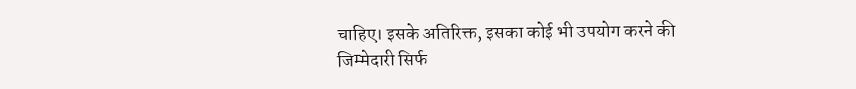चाहिए। इसके अतिरिक्त, इसका कोई भी उपयोग करने की जिम्मेदारी सिर्फ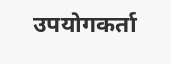उपयोगकर्ता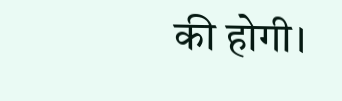की होगी।